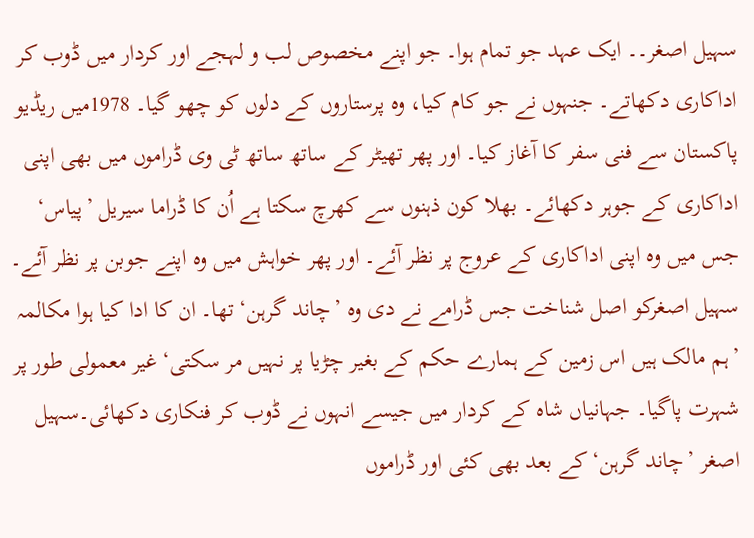سہیل اصغر۔۔ ایک عہد جو تمام ہوا۔ جو اپنے مخصوص لب و لہجے اور کردار میں ڈوب کر اداکاری دکھاتے۔ جنہوں نے جو کام کیا، وہ پرستاروں کے دلوں کو چھو گیا۔ 1978میں ریڈیو پاکستان سے فنی سفر کا آغاز کیا۔ اور پھر تھیٹر کے ساتھ ساتھ ٹی وی ڈراموں میں بھی اپنی اداکاری کے جوہر دکھائے۔ بھلا کون ذہنوں سے کھرچ سکتا ہے اُن کا ڈراما سیریل ’پیاس‘ جس میں وہ اپنی اداکاری کے عروج پر نظر آئے۔ اور پھر خواہش میں وہ اپنے جوبن پر نظر آئے۔
سہیل اصغرکو اصل شناخت جس ڈرامے نے دی وہ ’چاند گرہن‘ تھا۔ ان کا ادا کیا ہوا مکالمہ ’ہم مالک ہیں اس زمین کے ہمارے حکم کے بغیر چڑیا پر نہیں مر سکتی‘ غیر معمولی طور پر شہرت پاگیا۔ جہانیاں شاہ کے کردار میں جیسے انہوں نے ڈوب کر فنکاری دکھائی۔سہیل اصغر ’چاند گرہن‘ کے بعد بھی کئی اور ڈراموں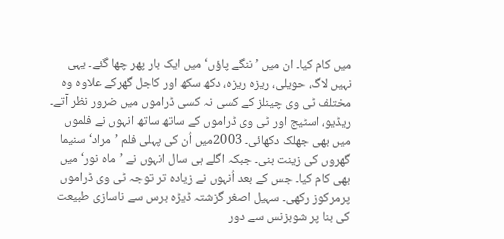میں کام کیا۔ ان میں ’ننگے پاؤں‘ میں ایک بار پھر چھا گئے۔ یہی نہیں لاگ، حویلی، ریزہ ریزہ، دکھ سکھ اور کاجل گھرکے علاوہ وہ مختلف ٹی وی چینلز کے کسی نہ کسی ڈراموں میں ضرور نظر آتے۔
ریڈیو، اسٹیج اور ٹی وی ڈراموں کے ساتھ ساتھ انہوں نے فلموں میں بھی جھلک دکھائی۔ 2003میں اُن کی پہلی فلم ’مراد‘ سنیما گھروں کی زینت بنی۔ جبکہ اگلے ہی سال انہوں نے ’ماہ نور‘ میں بھی کام کیا۔ جس کے بعد اُنہوں نے زیادہ تر توجہ ٹی وی ڈراموں پرمرکوز رکھی۔ سہیل اصغر گزشتہ ڈیڑہ برس سے ناسازی طبیعت کی بنا پر شوبزنس سے دور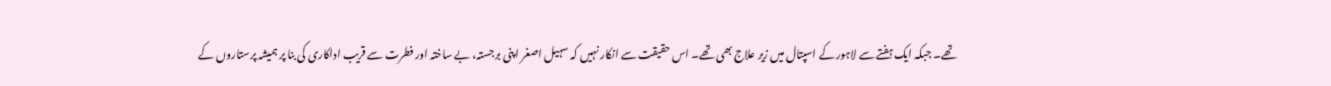تھے۔ جبکہ ایک ہفتے سے لاہور کے اسپتال میں زیر علاج بھی تھے۔ اس حقیقت سے انکار نہیں کہ سہیل اصغر اپنی برجستہ، بے ساختہ اور فطرت سے قریب اداکاری کی بنا پر ہمیشہ پرستاروں کے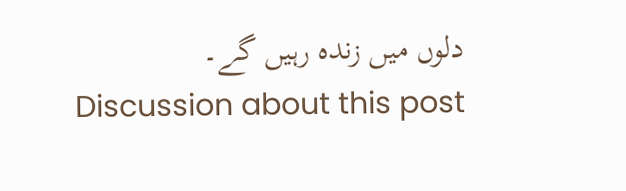دلوں میں زندہ رہیں گے۔
Discussion about this post